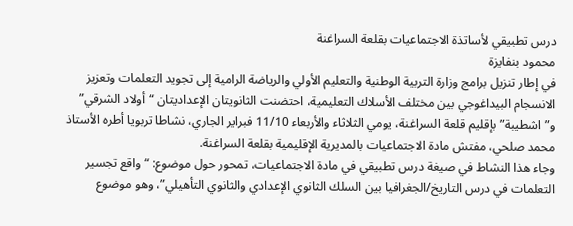درس تطبيقي لأساتذة الاجتماعيات بقلعة السراغنة
محمود بنفايزة
في إطار تنزيل برامج وزارة التربية الوطنية والتعليم الأولي والرياضة الرامية إلى تجويد التعلمات وتعزيز الانسجام البيداغوجي بين مختلف الأسلاك التعليمية، احتضنت الثانويتان الإعداديتان “أولاد الشرقي” و”اشطيبة” بإقليم قلعة السراغنة، يومي الثلاثاء والأربعاء 11/10 فبراير الجاري، نشاطا تربويا أطره الأستاذ محمد صلحي، مفتش مادة الاجتماعيات بالمديرية الإقليمية بقلعة السراغنة.
وجاء هذا النشاط في صيغة درس تطبيقي في مادة الاجتماعيات، تمحور حول موضوع: “واقع تجسير التعلمات في درس التاريخ/الجغرافيا بين السلك الثانوي الإعدادي والثانوي التأهيلي”، وهو موضوع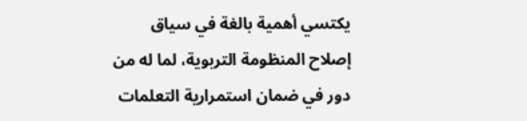يكتسي أهمية بالغة في سياق إصلاح المنظومة التربوية، لما له من دور في ضمان استمرارية التعلمات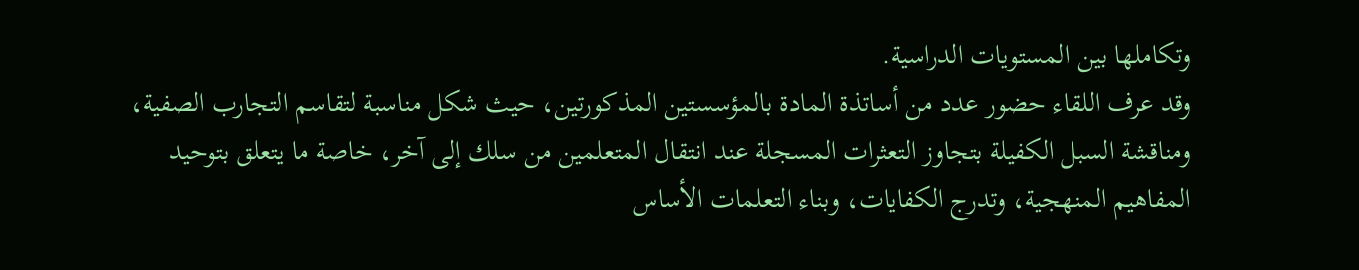وتكاملها بين المستويات الدراسية.
وقد عرف اللقاء حضور عدد من أساتذة المادة بالمؤسستين المذكورتين، حيث شكل مناسبة لتقاسم التجارب الصفية، ومناقشة السبل الكفيلة بتجاوز التعثرات المسجلة عند انتقال المتعلمين من سلك إلى آخر، خاصة ما يتعلق بتوحيد المفاهيم المنهجية، وتدرج الكفايات، وبناء التعلمات الأساس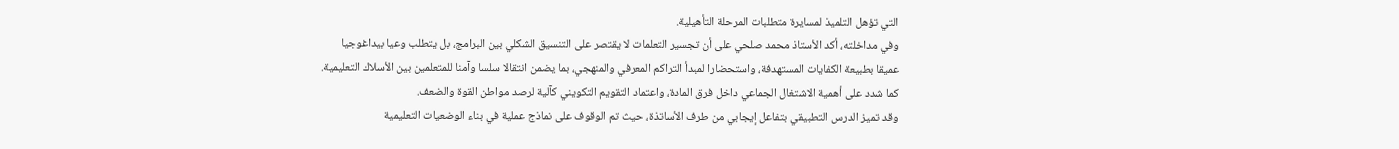التي تؤهل التلميذ لمسايرة متطلبات المرحلة التأهيلية.
وفي مداخلته، أكد الأستاذ محمد صلحي على أن تجسير التعلمات لا يقتصر على التنسيق الشكلي بين البرامج، بل يتطلب وعيا بيداغوجيا عميقا بطبيعة الكفايات المستهدفة، واستحضارا لمبدأ التراكم المعرفي والمنهجي، بما يضمن انتقالا سلسا وآمنا للمتعلمين بين الأسلاك التعليمية. كما شدد على أهمية الاشتغال الجماعي داخل فرق المادة، واعتماد التقويم التكويني كآلية لرصد مواطن القوة والضعف.
وقد تميز الدرس التطبيقي بتفاعل إيجابي من طرف الأساتذة، حيث تم الوقوف على نماذج عملية في بناء الوضعيات التعليمية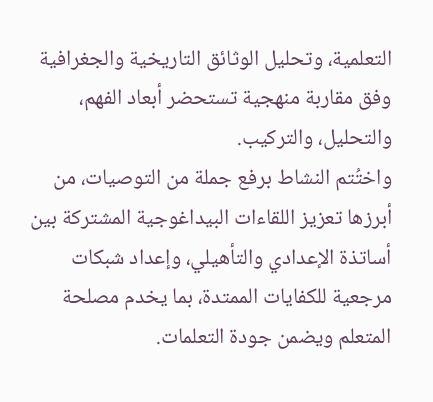التعلمية، وتحليل الوثائق التاريخية والجغرافية وفق مقاربة منهجية تستحضر أبعاد الفهم، والتحليل، والتركيب.
واختُتم النشاط برفع جملة من التوصيات، من أبرزها تعزيز اللقاءات البيداغوجية المشتركة بين أساتذة الإعدادي والتأهيلي، وإعداد شبكات مرجعية للكفايات الممتدة، بما يخدم مصلحة المتعلم ويضمن جودة التعلمات.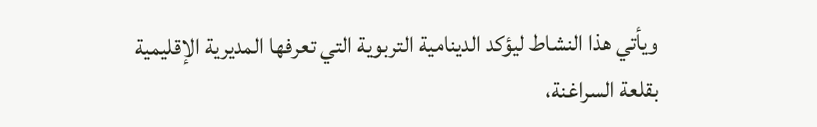ويأتي هذا النشاط ليؤكد الدينامية التربوية التي تعرفها المديرية الإقليمية بقلعة السراغنة،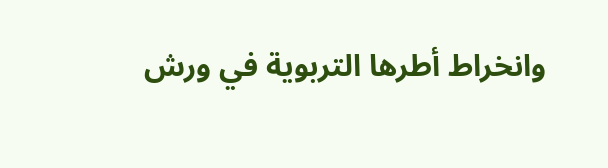وانخراط أطرها التربوية في ورش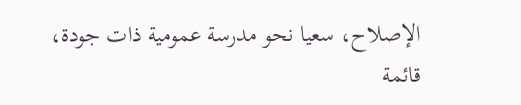الإصلاح، سعيا نحو مدرسة عمومية ذات جودة، قائمة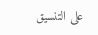على التنسيق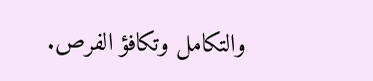والتكامل وتكافؤ الفرص.